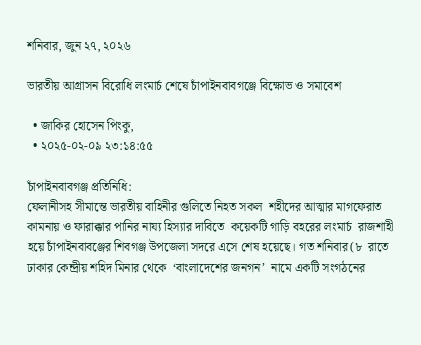শনিবার, জুন ২৭, ২০২৬

ভারতীয় আগ্রাসন বিরোধি লংমার্চ শেষে চাঁপাইনবাবগঞ্জে বিক্ষোভ ও সমাবেশ

  • জাকির হোসেন পিংকু,
  • ২০২৫-০২-০৯ ২৩:১৪:৫৫

চাঁপাইনবাবগঞ্জ প্রতিনিধি:
ফেলানীসহ সীমান্তে ভারতীয় বাহিনীর গুলিতে নিহত সকল  শহীদের আত্মার মাগফেরাত কামনায় ও ফারাক্কার পানির নায্য হিস্যার দাবিতে  কয়েকটি গাড়ি বহরের লংমার্চ  রাজশাহী হয়ে চাঁপাইনবাবঞ্জের শিবগঞ্জ উপজেলা সদরে এসে শেষ হয়েছে। গত শনিবার(৮  রাতে ঢাকার কেন্দ্রীয় শহিদ মিনার থেকে  ‘বাংলাদেশের জনগন’  নামে একটি সংগঠনের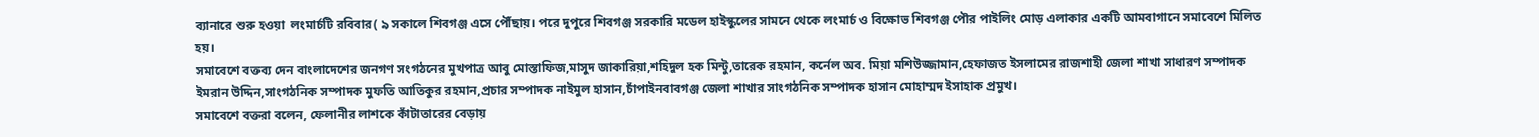ব্যানারে শুরু হওয়া  লংমার্চটি রবিবার( ৯ সকালে শিবগঞ্জ এসে পৌঁছায়। পরে দুপুরে শিবগঞ্জ সরকারি মডেল হাইস্কুলের সামনে থেকে লংমার্চ ও বিক্ষোভ শিবগঞ্জ পৌর পাইলিং মোড় এলাকার একটি আমবাগানে সমাবেশে মিলিত হয়।
সমাবেশে বক্তব্য দেন বাংলাদেশের জনগণ সংগঠনের মুখপাত্র আবু মোস্তাফিজ,মাসুদ জাকারিয়া,শহিদুল হক মিন্টু,তারেক রহমান, কর্নেল অব. মিয়া মশিউজ্জামান,হেফাজত ইসলামের রাজশাহী জেলা শাখা সাধারণ সম্পাদক ইমরান উদ্দিন,সাংগঠনিক সম্পাদক মুফতি আতিকুর রহমান,প্রচার সম্পাদক নাইমুল হাসান,চাঁপাইনবাবগঞ্জ জেলা শাখার সাংগঠনিক সম্পাদক হাসান মোহাম্মদ ইসাহাক প্রমুখ।
সমাবেশে বক্তরা বলেন, ফেলানীর লাশকে কাঁটাতারের বেড়ায়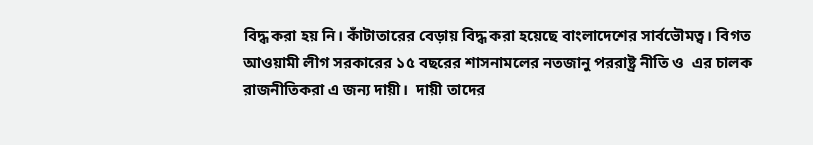বিদ্ধ করা হয় নি। কাঁটাতারের বেড়ায় বিদ্ধ করা হয়েছে বাংলাদেশের সার্বভৌমত্ব। বিগত আওয়ামী লীগ সরকারের ১৫ বছরের শাসনামলের নতজানু পররাষ্ট্র নীতি ও  এর চালক রাজনীতিকরা এ জন্য দায়ী।  দায়ী তাদের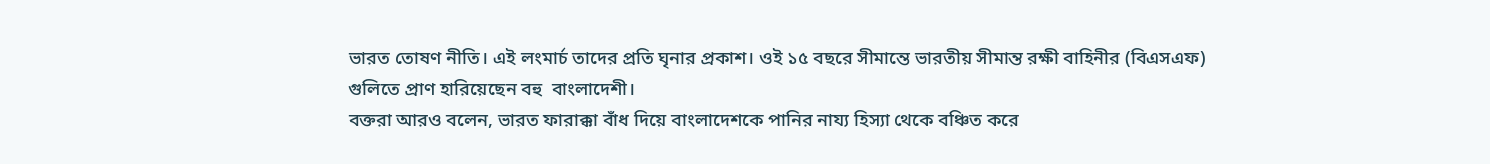ভারত তোষণ নীতি। এই লংমার্চ তাদের প্রতি ঘৃনার প্রকাশ। ওই ১৫ বছরে সীমান্তে ভারতীয় সীমান্ত রক্ষী বাহিনীর (বিএসএফ) গুলিতে প্রাণ হারিয়েছেন বহু  বাংলাদেশী।
বক্তরা আরও বলেন, ভারত ফারাক্কা বাঁধ দিয়ে বাংলাদেশকে পানির নায্য হিস্যা থেকে বঞ্চিত করে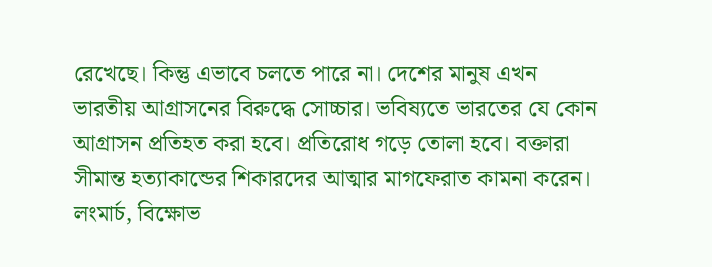রেখেছে। কিন্তু এভাবে চলতে পারে না। দেশের মানুষ এখন ভারতীয় আগ্রাসনের বিরুদ্ধে সোচ্চার। ভবিষ্যতে ভারতের যে কোন আগ্রাসন প্রতিহত করা হবে। প্রতিরোধ গড়ে তোলা হবে। বক্তারা সীমান্ত হত্যাকান্ডের শিকারদের আত্মার মাগফেরাত কামনা করেন।  লংমার্চ, বিক্ষোভ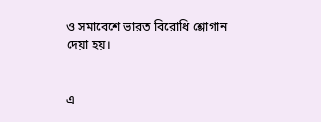ও সমাবেশে ভারত বিরোধি শ্লোগান দেয়া হয়।


এ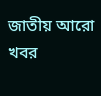জাতীয় আরো খবর